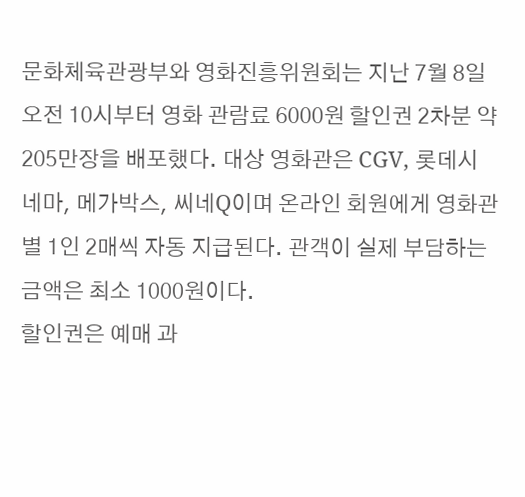문화체육관광부와 영화진흥위원회는 지난 7월 8일 오전 10시부터 영화 관람료 6000원 할인권 2차분 약 205만장을 배포했다. 대상 영화관은 CGV, 롯데시네마, 메가박스, 씨네Q이며 온라인 회원에게 영화관별 1인 2매씩 자동 지급된다. 관객이 실제 부담하는 금액은 최소 1000원이다.
할인권은 예매 과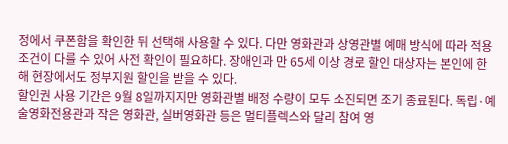정에서 쿠폰함을 확인한 뒤 선택해 사용할 수 있다. 다만 영화관과 상영관별 예매 방식에 따라 적용 조건이 다를 수 있어 사전 확인이 필요하다. 장애인과 만 65세 이상 경로 할인 대상자는 본인에 한해 현장에서도 정부지원 할인을 받을 수 있다.
할인권 사용 기간은 9월 8일까지지만 영화관별 배정 수량이 모두 소진되면 조기 종료된다. 독립·예술영화전용관과 작은 영화관, 실버영화관 등은 멀티플렉스와 달리 참여 영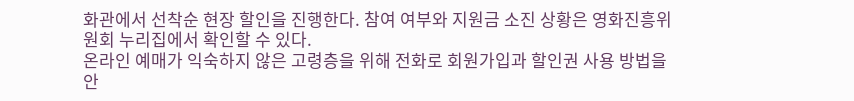화관에서 선착순 현장 할인을 진행한다. 참여 여부와 지원금 소진 상황은 영화진흥위원회 누리집에서 확인할 수 있다.
온라인 예매가 익숙하지 않은 고령층을 위해 전화로 회원가입과 할인권 사용 방법을 안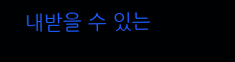내받을 수 있는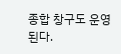종합 창구도 운영된다.